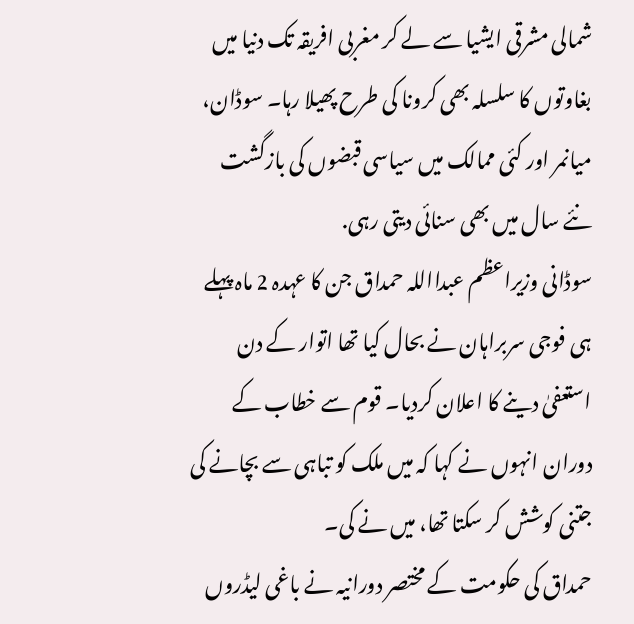شمالی مشرقی ایشیا سے لے کر مغربی افریقہ تک دنیا میں بغاوتوں کا سلسلہ بھی کرونا کی طرح پھیلا رہا۔ سوڈان، میانمر اور کئی ممالک میں سیاسی قبضوں کی بازگشت نئے سال میں بھی سنائی دیتی رہی.
سوڈانی وزیراعظم عبدااللہ حمداق جن کا عہدہ 2 ماہ پہلے ہی فوجی سربراہان نے بحال کیا تھا اتوار کے دن استعفیٰ دینے کا اعلان کردیا۔ قوم سے خطاب کے دوران انہوں نے کہا کہ میں ملک کو تباہی سے بچانے کی جتنی کوشش کر سکتا تھا، میں نے کی۔
حمداق کی حکومت کے مختصر دورانیہ نے باغی لیڈروں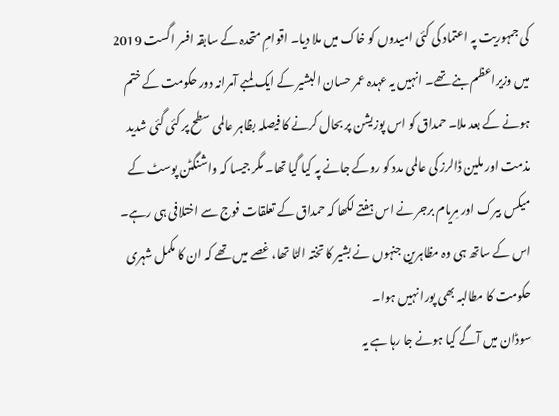کی جمہوریت پہ اعتماد کی کئی امیدوں کو خاک میں ملا دیا۔ اقوامِ متحدہ کے سابقہ افسر اگست 2019 میں وزیراعظم بنے تھے۔ انہیں یہ عہدہ عمر حسان البشیر کے ایک لمبے آمرانہ دور حکومت کے ختم ہونے کے بعد ملا۔ حمداق کو اس پوزیشن پر بحال کرنے کا فیصلہ بظاہر عالمی سطح پر کئی گئی شدید مذمت اور ملین ڈالرز کی عالمی مدد کو روکے جانے پہ کیا گیا تھا۔ مگر جیسا کہ واشنگٹن پوسٹ کے میکس بیرک اور مِریام برجر نے اس ہفتے لکھا کہ حمداق کے تعلقات فوج سے اختلافی ہی رہے۔ اس کے ساتھ ہی وہ مظاہرین جنہوں نے بشیر کا تختہ الٹا تھا، غصے میں تھے کہ ان کا مکمل شہری حکومت کا مطالبہ بھی پورا نہیں ہوا۔
سوڈان میں آگے کیا ہونے جا رہا ہے یہ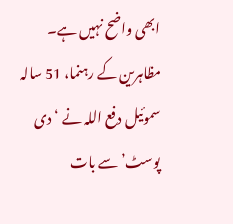ابھی واضح نہیں ہے۔
مظاہرین کے رہنما، 51 سالہ سموئیل دفع اللہ نے ‘دی پوسٹ’ سے بات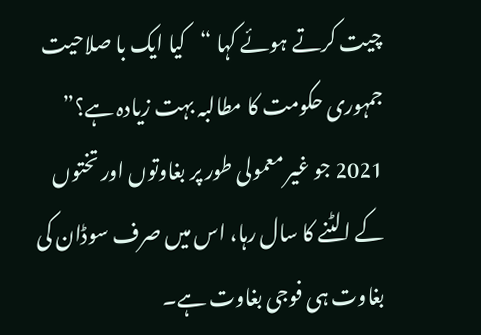چیت کرتے ہوئے کہا “کیا ایک با صلاحیت جمہوری حکومت کا مطالبہ بہت زیادہ ہے؟”
2021 جو غیر معمولی طور پر بغاوتوں اور تختوں کے الٹنے کا سال رہا، اس میں صرف سوڈان کی بغاوت ہی فوجی بغاوت ہے۔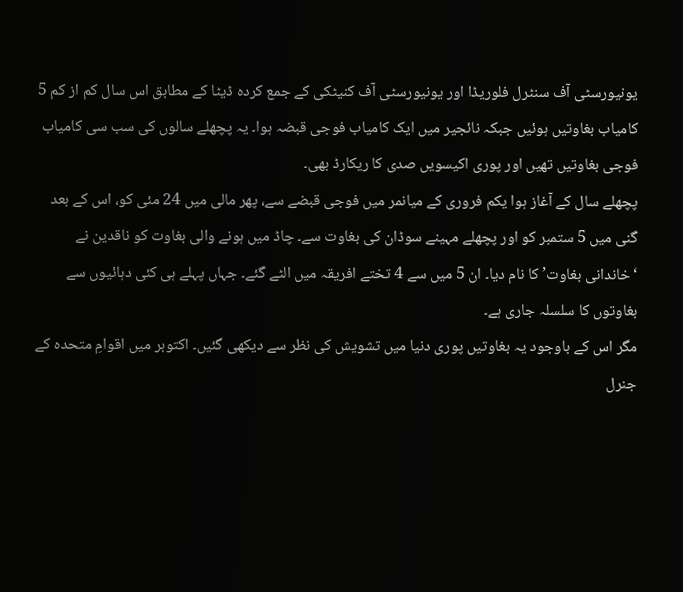یونیورسٹی آف سنٹرل فلوریڈا اور یونیورسٹی آف کنیٹکی کے جمع کردہ ڈیٹا کے مطابق اس سال کم از کم 5 کامیاب بغاوتیں ہوئیں جبکہ نائجیر میں ایک کامیاب فوجی قبضہ ہوا۔ یہ پچھلے سالوں کی سب سی کامیاب فوجی بغاوتیں تھیں اور پوری اکیسویں صدی کا ریکارڈ بھی۔
پچھلے سال کے آغاز ہوا یکم فروری کے میانمر میں فوجی قبضے سے، پھر مالی میں 24 مئی کو، اس کے بعد گنی میں 5 ستمبر کو اور پچھلے مہینے سوڈان کی بغاوت سے۔ چاڈ میں ہونے والی بغاوت کو ناقدین نے ‘خاندانی بغاوت’ کا نام دیا۔ ان 5 میں سے 4 تختے افریقہ میں الٹے گئے۔ جہاں پہلے ہی کئی دہائیوں سے بغاوتوں کا سلسلہ جاری ہے۔
مگر اس کے باوجود یہ بغاوتیں پوری دنیا میں تشویش کی نظر سے دیکھی گئیں۔ اکتوبر میں اقوامِ متحدہ کے جنرل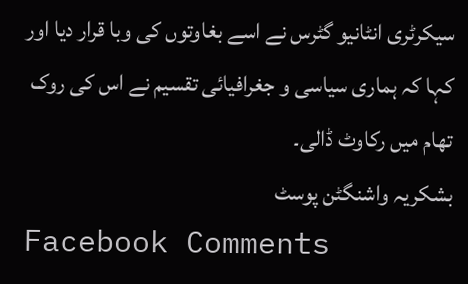سیکرٹری انٹانیو گٹرس نے اسے بغاوتوں کی وبا قرار دیا اور کہا کہ ہماری سیاسی و جغرافیائی تقسیم نے اس کی روک تھام میں رکاوٹ ڈالی۔
بشکریہ واشنگٹن پوسٹ
Facebook Comments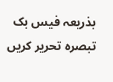بذریعہ فیس بک تبصرہ تحریر کریں